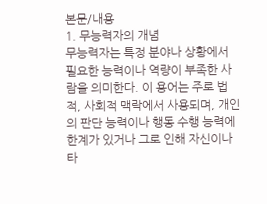본문/내용
1. 무능력자의 개념
무능력자는 특정 분야나 상황에서 필요한 능력이나 역량이 부족한 사람을 의미한다. 이 용어는 주로 법적, 사회적 맥락에서 사용되며, 개인의 판단 능력이나 행동 수행 능력에 한계가 있거나 그로 인해 자신이나 타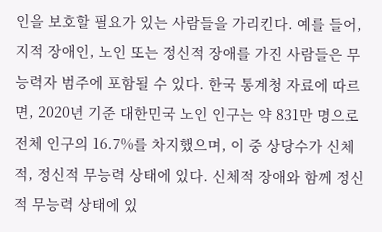인을 보호할 필요가 있는 사람들을 가리킨다. 예를 들어, 지적 장애인, 노인 또는 정신적 장애를 가진 사람들은 무능력자 범주에 포함될 수 있다. 한국 통계청 자료에 따르면, 2020년 기준 대한민국 노인 인구는 약 831만 명으로 전체 인구의 16.7%를 차지했으며, 이 중 상당수가 신체적, 정신적 무능력 상태에 있다. 신체적 장애와 함께 정신적 무능력 상태에 있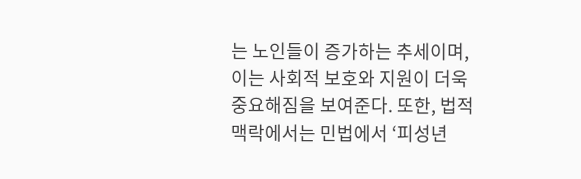는 노인들이 증가하는 추세이며, 이는 사회적 보호와 지원이 더욱 중요해짐을 보여준다. 또한, 법적 맥락에서는 민법에서 ‘피성년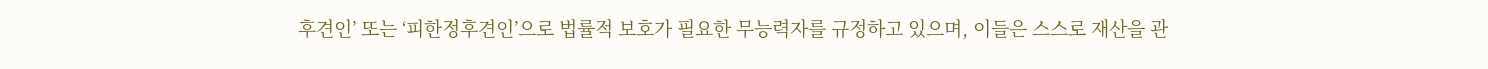후견인’ 또는 ‘피한정후견인’으로 법률적 보호가 필요한 무능력자를 규정하고 있으며, 이들은 스스로 재산을 관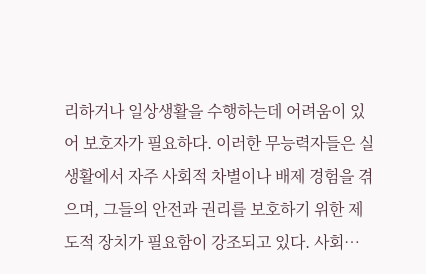리하거나 일상생활을 수행하는데 어려움이 있어 보호자가 필요하다. 이러한 무능력자들은 실생활에서 자주 사회적 차별이나 배제 경험을 겪으며, 그들의 안전과 권리를 보호하기 위한 제도적 장치가 필요함이 강조되고 있다. 사회…